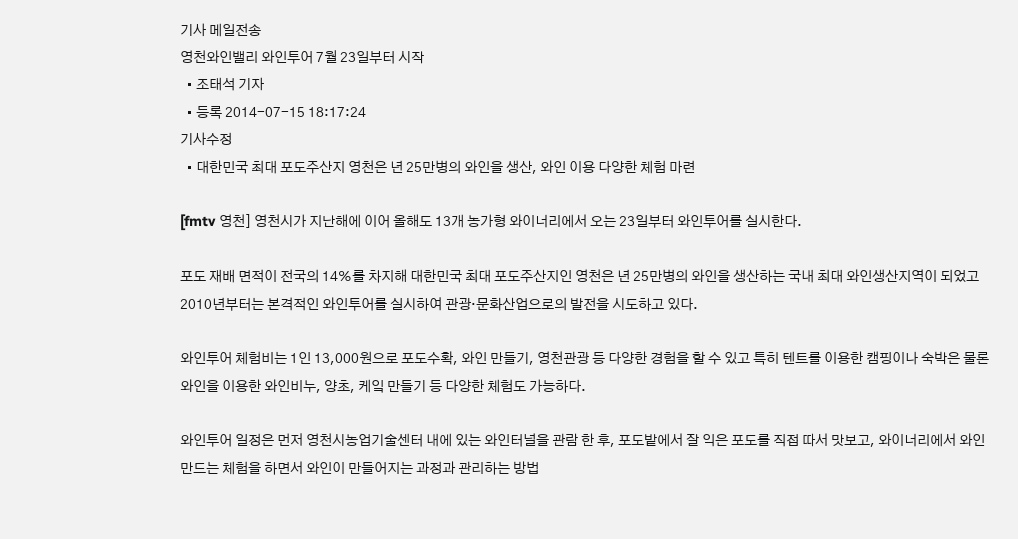기사 메일전송
영천와인밸리 와인투어 7월 23일부터 시작
  • 조태석 기자
  • 등록 2014-07-15 18:17:24
기사수정
  • 대한민국 최대 포도주산지 영천은 년 25만병의 와인을 생산, 와인 이용 다양한 체험 마련

[fmtv 영천] 영천시가 지난해에 이어 올해도 13개 농가형 와이너리에서 오는 23일부터 와인투어를 실시한다.

포도 재배 면적이 전국의 14%를 차지해 대한민국 최대 포도주산지인 영천은 년 25만병의 와인을 생산하는 국내 최대 와인생산지역이 되었고 2010년부터는 본격적인 와인투어를 실시하여 관광·문화산업으로의 발전을 시도하고 있다.

와인투어 체험비는 1인 13,000원으로 포도수확, 와인 만들기, 영천관광 등 다양한 경험을 할 수 있고 특히 텐트를 이용한 캠핑이나 숙박은 물론 와인을 이용한 와인비누, 양초, 케잌 만들기 등 다양한 체험도 가능하다.

와인투어 일정은 먼저 영천시농업기술센터 내에 있는 와인터널을 관람 한 후, 포도밭에서 잘 익은 포도를 직접 따서 맛보고, 와이너리에서 와인 만드는 체험을 하면서 와인이 만들어지는 과정과 관리하는 방법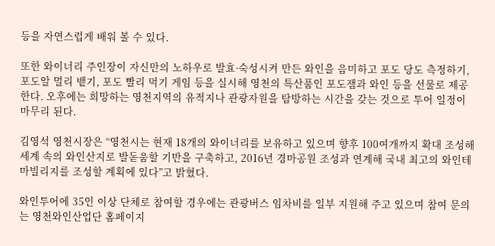등을 자연스럽게 배워 볼 수 있다.

또한 와이너리 주인장이 자신만의 노하우로 발효·숙성시켜 만든 와인을 음미하고 포도 당도 측정하기, 포도알 멀리 뱉기, 포도 빨리 먹기 게임 등을 실시해 영천의 특산품인 포도잼과 와인 등을 선물로 제공한다. 오후에는 희망하는 영천지역의 유적지나 관광자원을 탐방하는 시간을 갖는 것으로 투어 일정이 마무리 된다.

김영석 영천시장은 “영천시는 현재 18개의 와이너리를 보유하고 있으며 향후 100여개까지 확대 조성해 세계 속의 와인산지로 발돋움할 기반을 구축하고, 2016년 경마공원 조성과 연계해 국내 최고의 와인테마빌리지를 조성할 계획에 있다”고 밝혔다.

와인투어에 35인 이상 단체로 참여할 경우에는 관광버스 임차비를 일부 지원해 주고 있으며 참여 문의는 영천와인산업단 홈페이지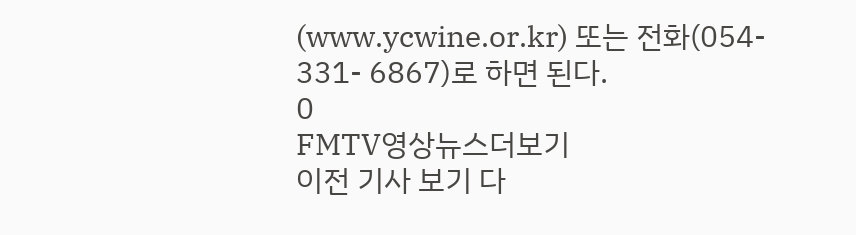(www.ycwine.or.kr) 또는 전화(054- 331- 6867)로 하면 된다.
0
FMTV영상뉴스더보기
이전 기사 보기 다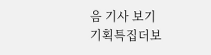음 기사 보기
기획특집더보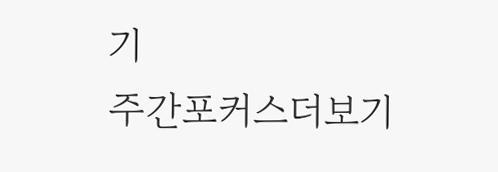기
주간포커스더보기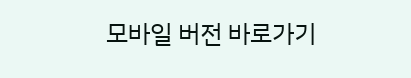모바일 버전 바로가기